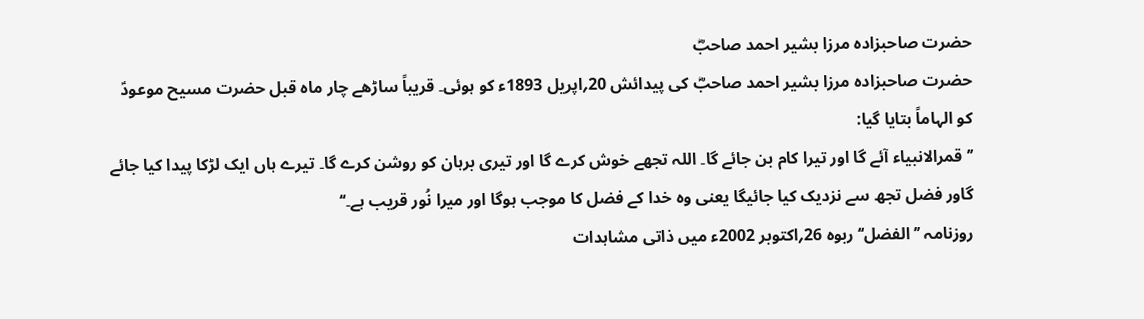حضرت صاحبزادہ مرزا بشیر احمد صاحبؓ
حضرت صاحبزادہ مرزا بشیر احمد صاحبؓ کی پیدائش 20؍اپریل 1893ء کو ہوئی۔ قریباً ساڑھے چار ماہ قبل حضرت مسیح موعودؑ کو الہاماً بتایا گیا:
’’قمرالانبیاء آئے گا اور تیرا کام بن جائے گا۔ اللہ تجھے خوش کرے گا اور تیری برہان کو روشن کرے گا۔ تیرے ہاں ایک لڑکا پیدا کیا جائے گاور فضل تجھ سے نزدیک کیا جائیگا یعنی وہ خدا کے فضل کا موجب ہوگا اور میرا نُور قریب ہے۔‘‘
روزنامہ ’’الفضل‘‘ ربوہ 26؍اکتوبر 2002ء میں ذاتی مشاہدات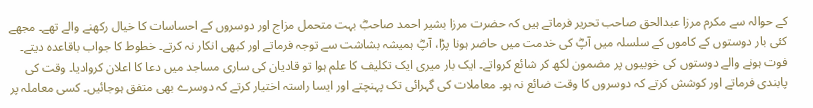کے حوالہ سے مکرم مرزا عبدالحق صاحب تحریر فرماتے ہیں کہ حضرت مرزا بشیر احمد صاحبؓ بہت متحمل مزاج اور دوسروں کے احساسات کا خیال رکھنے والے تھے۔ مجھے کئی بار دوستوں کے کاموں کے سلسلہ میں آپؓ کی خدمت میں حاضر ہونا پڑا، آپؓ ہمیشہ بشاشت سے توجہ فرماتے اور کبھی انکار نہ کرتے۔ خطوط کا جواب باقاعدہ دیتے۔ فوت ہونے والے دوستوں کی خوبیوں پر مضمون لکھ کر شائع کرواتے۔ ایک بار میری ایک تکلیف کا علم ہوا تو قادیان کی ساری مساجد میں دعا کا اعلان کروادیا۔ وقت کی پابندی فرماتے اور کوشش کرتے کہ دوسروں کا وقت ضائع نہ ہو۔ معاملات کی گہرائی تک پہنچتے اور ایسا راستہ اختیار کرتے کہ دوسرے بھی متفق ہوجائیں۔ کسی معاملہ پر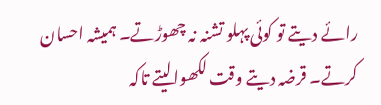رائے دیتے تو کوئی پہلو تشنہ نہ چھوڑتے۔ ہمیشہ احسان کرتے۔ قرضہ دیتے وقت لکھوالیتے تاکہ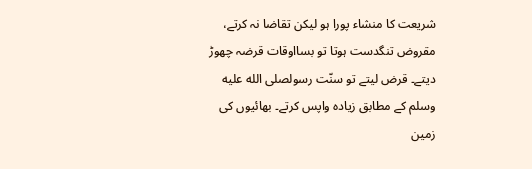شریعت کا منشاء پورا ہو لیکن تقاضا نہ کرتے، مقروض تنگدست ہوتا تو بسااوقات قرضہ چھوڑ دیتے۔ قرض لیتے تو سنّت رسولصلى الله عليه وسلم کے مطابق زیادہ واپس کرتے۔ بھائیوں کی زمین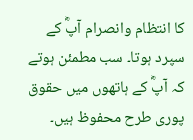کا انتظام وانصرام آپؓ کے سپرد ہوتا۔ سب مطمئن ہوتے کہ آپؓ کے ہاتھوں میں حقوق پوری طرح محفوظ ہیں۔